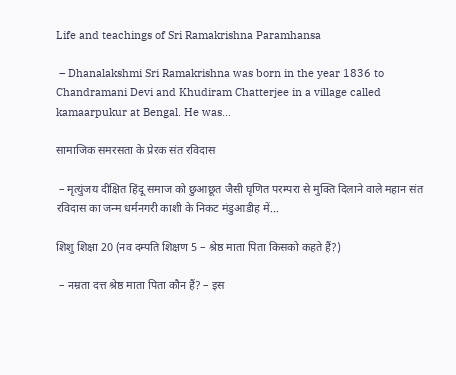Life and teachings of Sri Ramakrishna Paramhansa

 – Dhanalakshmi Sri Ramakrishna was born in the year 1836 to Chandramani Devi and Khudiram Chatterjee in a village called kamaarpukur at Bengal. He was…

सामाजिक समरसता के प्रेरक संत रविदास

 – मृत्युंजय दीक्षित हिंदू समाज को छुआछूत जैसी घृणित परम्परा से मुक्ति दिलाने वाले महान संत रविदास का जन्म धर्मनगरी काशी के निकट मंडुआडीह में…

शिशु शिक्षा 20 (नव दम्पति शिक्षण 5 – श्रेष्ठ माता पिता किसको कहते हैं?)

 – नम्रता दत्त श्रेष्ठ माता पिता कौन हैं? – इस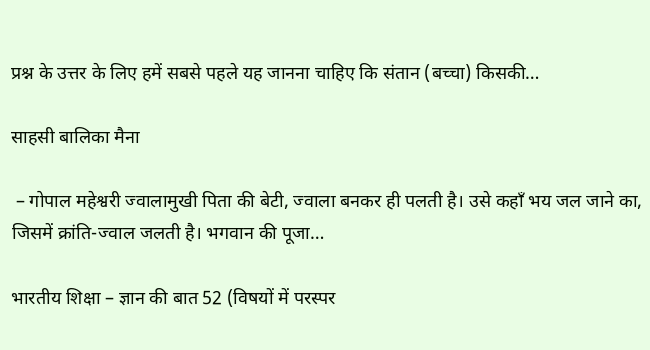प्रश्न के उत्तर के लिए हमें सबसे पहले यह जानना चाहिए कि संतान (बच्चा) किसकी…

साहसी बालिका मैना

 – गोपाल महेश्वरी ज्वालामुखी पिता की बेटी, ज्वाला बनकर ही पलती है। उसे कहाँ भय जल जाने का, जिसमें क्रांति-ज्वाल जलती है। भगवान की पूजा…

भारतीय शिक्षा – ज्ञान की बात 52 (विषयों में परस्पर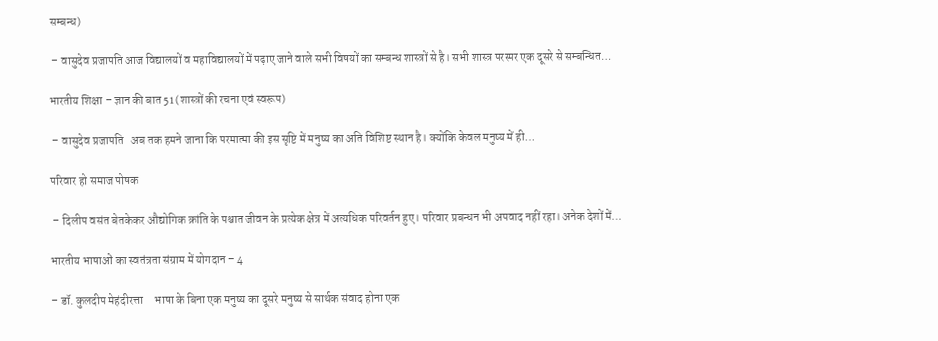सम्बन्ध)

 – वासुदेव प्रजापति आज विद्यालयों व महाविद्यालयों में पढ़ाए जाने वाले सभी विषयों का सम्बन्ध शास्त्रों से है। सभी शास्त्र परस्पर एक दूसरे से सम्बन्धित…

भारतीय शिक्षा – ज्ञान की बात 51 (शास्त्रों की रचना एवं स्वरूप)

 – वासुदेव प्रजापति   अब तक हमने जाना कि परमात्मा की इस सृष्टि में मनुष्य का अति विशिष्ट स्थान है। क्योंकि केवल मनुष्य में ही…

परिवार हो समाज पोषक

 – दिलीप वसंत बेतकेकर औद्योगिक क्रांति के पश्चात जीवन के प्रत्येक क्षेत्र में अत्यधिक परिवर्तन हुए। परिवार प्रबन्धन भी अपवाद नहीं रहा। अनेक देशों में…

भारतीय भाषाओं का स्वतंत्रता संग्राम में योगदान – 4

– डॉ. कुलदीप मेहंदीरत्ता     भाषा के बिना एक मनुष्य का दूसरे मनुष्य से सार्थक संवाद होना एक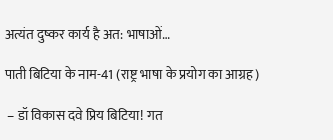अत्यंत दुष्कर कार्य है अत: भाषाओं…

पाती बिटिया के नाम-41 (राष्ट्र भाषा के प्रयोग का आग्रह)

 – डॉ विकास दवे प्रिय बिटिया! गत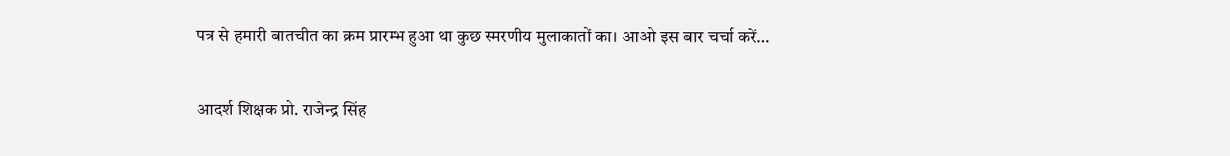पत्र से हमारी बातचीत का क्रम प्रारम्भ हुआ था कुछ स्मरणीय मुलाकातों का। आओ इस बार चर्चा करें…

आदर्श शिक्षक प्रो. राजेन्द्र सिंह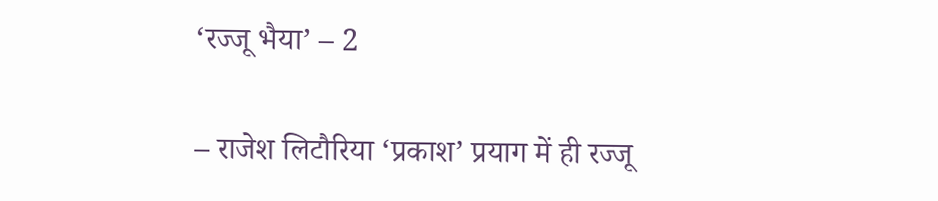‘रज्जू भैया’ – 2

– राजेश लिटौरिया ‘प्रकाश’ प्रयाग में ही रज्जू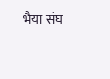भैया संघ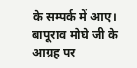के सम्पर्क में आए। बापूराव मोघे जी के आग्रह पर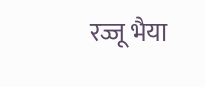रज्जू भैया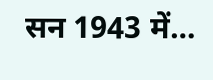सन 1943 में…